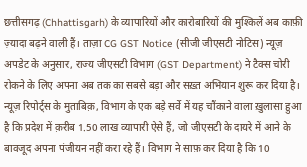छत्तीसगढ़ (Chhattisgarh) के व्यापारियों और कारोबारियों की मुश्किलें अब काफ़ी ज़्यादा बढ़ने वाली हैं। ताज़ा CG GST Notice (सीजी जीएसटी नोटिस) न्यूज़ अपडेट के अनुसार, राज्य जीएसटी विभाग (GST Department) ने टैक्स चोरी रोकने के लिए अपना अब तक का सबसे बड़ा और सख़्त अभियान शुरू कर दिया है। न्यूज़ रिपोर्ट्स के मुताबिक़, विभाग के एक बड़े सर्वे में यह चौंकाने वाला ख़ुलासा हुआ है कि प्रदेश में क़रीब 1.50 लाख व्यापारी ऐसे हैं, जो जीएसटी के दायरे में आने के बावजूद अपना पंजीयन नहीं करा रहे हैं। विभाग ने साफ़ कर दिया है कि 10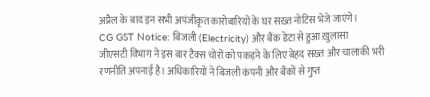अप्रैल के बाद इन सभी अपंजीकृत कारोबारियों के घर सख़्त नोटिस भेजे जाएंगे।
CG GST Notice: बिजली (Electricity) और बैंक डेटा से हुआ ख़ुलासा
जीएसटी विभाग ने इस बार टैक्स चोरों को पकड़ने के लिए बेहद सख़्त और चालाकी भरी रणनीति अपनाई है। अधिकारियों ने बिजली कंपनी और बैंकों से गुप्त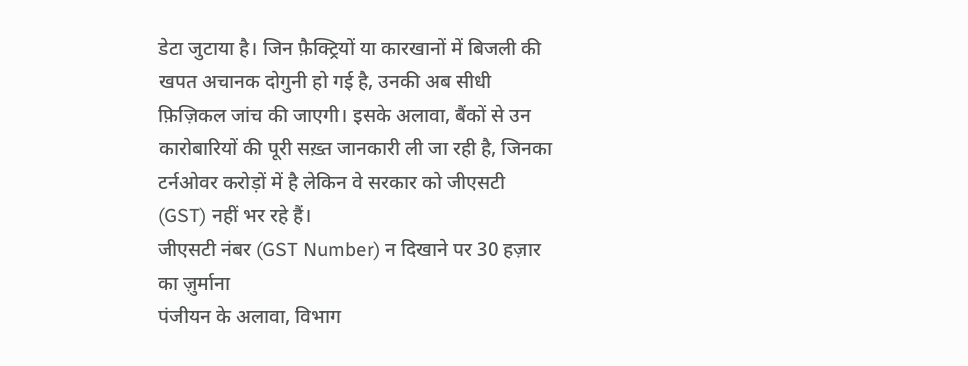डेटा जुटाया है। जिन फ़ैक्ट्रियों या कारखानों में बिजली की खपत अचानक दोगुनी हो गई है, उनकी अब सीधी फ़िज़िकल जांच की जाएगी। इसके अलावा, बैंकों से उन कारोबारियों की पूरी सख़्त जानकारी ली जा रही है, जिनका टर्नओवर करोड़ों में है लेकिन वे सरकार को जीएसटी (GST) नहीं भर रहे हैं।
जीएसटी नंबर (GST Number) न दिखाने पर 30 हज़ार का ज़ुर्माना
पंजीयन के अलावा, विभाग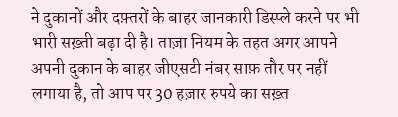ने दुकानों और दफ़्तरों के बाहर जानकारी डिस्प्ले करने पर भी भारी सख़्ती बढ़ा दी है। ताज़ा नियम के तहत अगर आपने अपनी दुकान के बाहर जीएसटी नंबर साफ़ तौर पर नहीं लगाया है, तो आप पर 30 हज़ार रुपये का सख़्त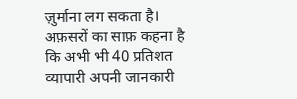ज़ुर्माना लग सकता है। अफ़सरों का साफ़ कहना है कि अभी भी 40 प्रतिशत व्यापारी अपनी जानकारी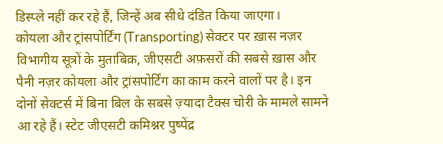डिस्प्ले नहीं कर रहे हैं, जिन्हें अब सीधे दंडित किया जाएगा।
कोयला और ट्रांसपोर्टिंग (Transporting) सेक्टर पर ख़ास नज़र
विभागीय सूत्रों के मुताबिक़, जीएसटी अफ़सरों की सबसे ख़ास और पैनी नज़र कोयला और ट्रांसपोर्टिंग का काम करने वालों पर है। इन दोनों सेक्टर्स में बिना बिल के सबसे ज़्यादा टैक्स चोरी के मामले सामने आ रहे हैं। स्टेट जीएसटी कमिश्नर पुष्पेंद्र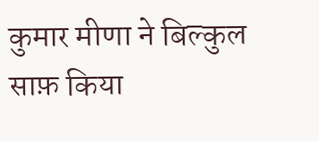कुमार मीणा ने बिल्कुल साफ़ किया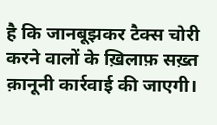है कि जानबूझकर टैक्स चोरी करने वालों के ख़िलाफ़ सख़्त क़ानूनी कार्रवाई की जाएगी।